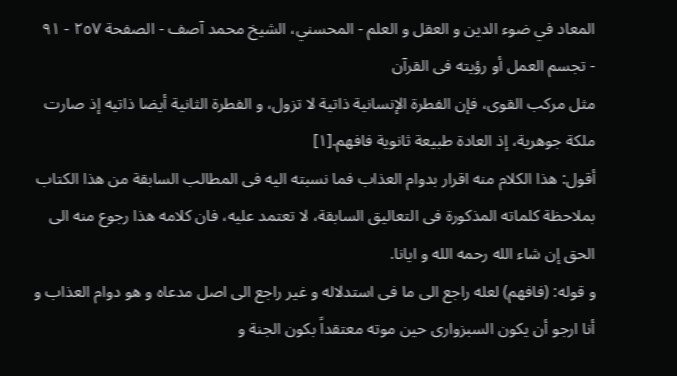المعاد في ضوء الدين و العقل و العلم - المحسني، الشيخ محمد آصف - الصفحة ٢٥٧ - ٩١ - تجسم العمل أو رؤيته فى القرآن
مثل مركب القوى، فإن الفطرة الإنسانية ذاتية لا تزول، و الفطرة الثانية أيضا ذاتيه إذ صارت ملكة جوهرية، إذ العادة طبيعة ثانوية فافهم.[١]
أقول: هذا الكلام منه اقرار بدوام العذاب فما نسبته اليه فى المطالب السابقة من هذا الكتاب بملاحظة كلماته المذكورة فى التعاليق السابقة، لا تعتمد عليه، فان كلامه هذا رجوع منه الى الحق إن شاء الله رحمه الله و ايانا.
و قوله: (فافهم) لعله راجع الى ما فى استدلاله و غير راجع الى اصل مدعاه و هو دوام العذاب و أنا ارجو أن يكون السبزوارى حين موته معتقداً بكون الجنة و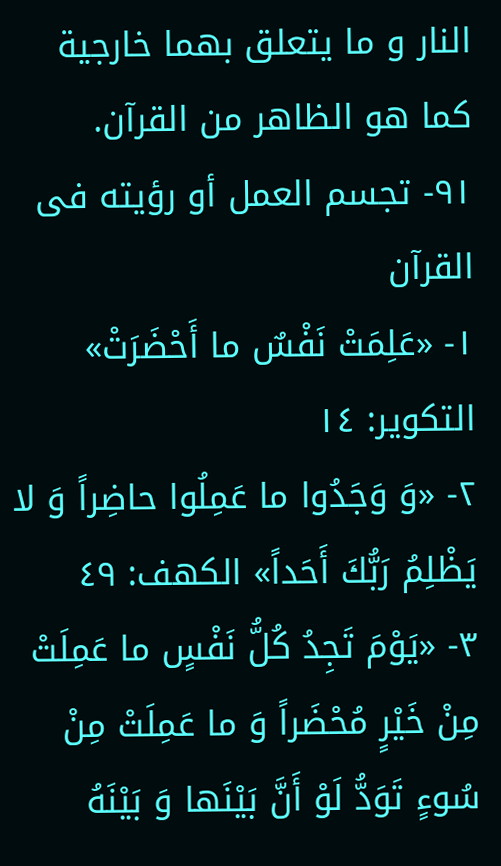النار و ما يتعلق بهما خارجية كما هو الظاهر من القرآن.
٩١- تجسم العمل أو رؤيته فى القرآن
١- «عَلِمَتْ نَفْسٌ ما أَحْضَرَتْ» التكوير: ١٤
٢- «وَ وَجَدُوا ما عَمِلُوا حاضِراً وَ لا يَظْلِمُ رَبُّكَ أَحَداً» الكهف: ٤٩
٣- «يَوْمَ تَجِدُ كُلُّ نَفْسٍ ما عَمِلَتْ مِنْ خَيْرٍ مُحْضَراً وَ ما عَمِلَتْ مِنْ سُوءٍ تَوَدُّ لَوْ أَنَّ بَيْنَها وَ بَيْنَهُ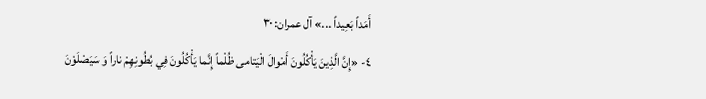أَمَداً بَعِيداً ...» آل عمران: ٣٠
٤- «إِنَّ الَّذِينَ يَأْكُلُونَ أَمْوالَ الْيَتامى ظُلْماً إِنَّما يَأْكُلُونَ فِي بُطُونِهِمْ ناراً وَ سَيَصْلَوْنَ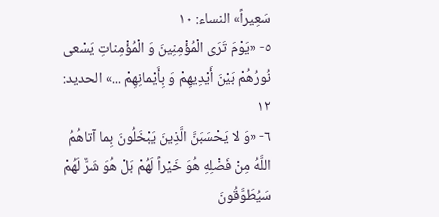سَعِيراً» النساء: ١٠
٥- «يَوْمَ تَرَى الْمُؤْمِنِينَ وَ الْمُؤْمِناتِ يَسْعى نُورُهُمْ بَيْنَ أَيْدِيهِمْ وَ بِأَيْمانِهِمْ ...» الحديد: ١٢
٦- «وَ لا يَحْسَبَنَّ الَّذِينَ يَبْخَلُونَ بِما آتاهُمُ اللَّهُ مِنْ فَضْلِهِ هُوَ خَيْراً لَهُمْ بَلْ هُوَ شَرٌّ لَهُمْ سَيُطَوَّقُونَ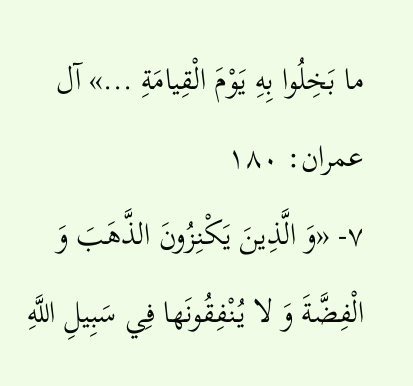ما بَخِلُوا بِهِ يَوْمَ الْقِيامَةِ ...» آل عمران: ١٨٠
٧- «وَ الَّذِينَ يَكْنِزُونَ الذَّهَبَ وَ الْفِضَّةَ وَ لا يُنْفِقُونَها فِي سَبِيلِ اللَّهِ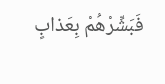فَبَشِّرْهُمْ بِعَذابٍ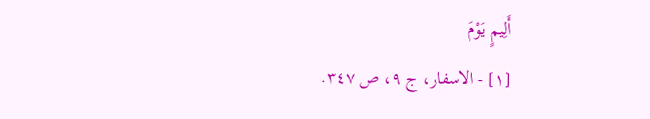أَلِيمٍ يَوْمَ
[١] - الاسفار، ج ٩، ص ٣٤٧.